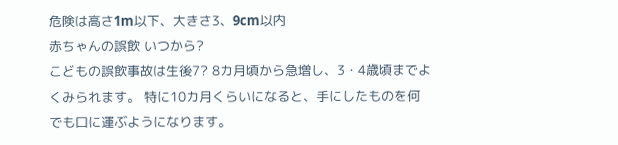危険は高さ1m以下、大きさ3、9cm以内
赤ちゃんの誤飲 いつから?
こどもの誤飲事故は生後7? 8カ月頃から急増し、3・4歳頃までよくみられます。 特に10カ月くらいになると、手にしたものを何でも口に運ぶようになります。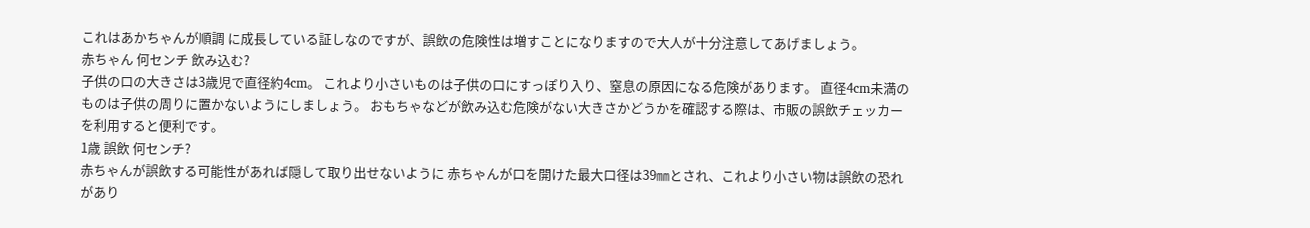これはあかちゃんが順調 に成長している証しなのですが、誤飲の危険性は増すことになりますので大人が十分注意してあげましょう。
赤ちゃん 何センチ 飲み込む?
子供の口の大きさは3歳児で直径約4cm。 これより小さいものは子供の口にすっぽり入り、窒息の原因になる危険があります。 直径4cm未満のものは子供の周りに置かないようにしましょう。 おもちゃなどが飲み込む危険がない大きさかどうかを確認する際は、市販の誤飲チェッカーを利用すると便利です。
1歳 誤飲 何センチ?
赤ちゃんが誤飲する可能性があれば隠して取り出せないように 赤ちゃんが口を開けた最大口径は39㎜とされ、これより小さい物は誤飲の恐れがあり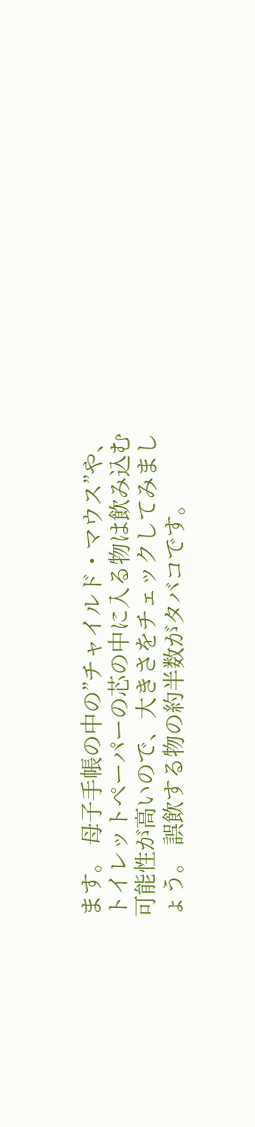ます。 母子手帳の中の”チャイルド・マウス”や、トイレットペーパーの芯の中に入る物は飲み込む可能性が高いので、大きさをチェックしてみましょう。 誤飲する物の約半数がタバコです。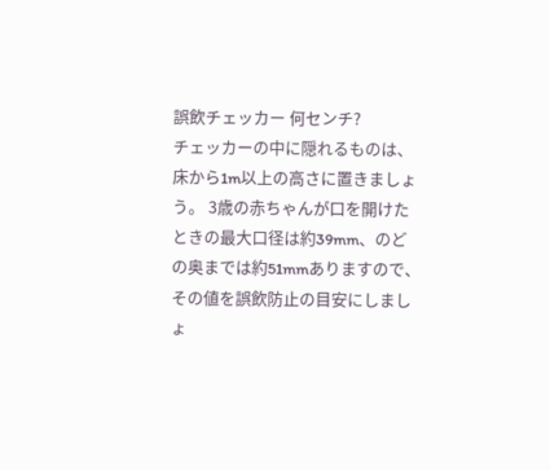誤飲チェッカー 何センチ?
チェッカーの中に隠れるものは、床から1m以上の高さに置きましょう。 3歳の赤ちゃんが口を開けたときの最大口径は約39mm、のどの奥までは約51mmありますので、その値を誤飲防止の目安にしましょ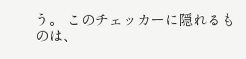う。 このチェッカーに隠れるものは、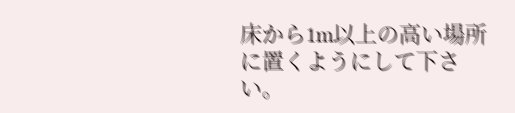床から1m以上の高い場所に置くようにして下さい。